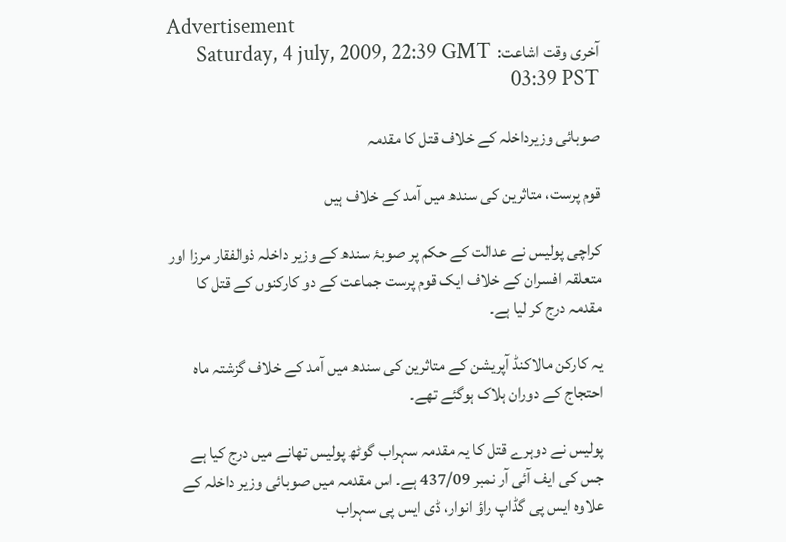Advertisement
آخری وقت اشاعت:  Saturday, 4 july, 2009, 22:39 GMT 03:39 PST

صوبائی وزیرداخلہ کے خلاف قتل کا مقدمہ

قوم پرست، متاثرین کی سندھ میں آمد کے خلاف ہیں

کراچی پولیس نے عدالت کے حکم پر صوبۂ سندھ کے وزیر داخلہ ذوالفقار مرزا اور متعلقہ افسران کے خلاف ایک قوم پرست جماعت کے دو کارکنوں کے قتل کا مقدمہ درج کر لیا ہے۔

یہ کارکن مالاکنڈ آپریشن کے متاثرین کی سندھ میں آمد کے خلاف گزشتہ ماہ احتجاج کے دوران ہلاک ہوگئے تھے۔

پولیس نے دوہرے قتل کا یہ مقدمہ سہراب گوٹھ پولیس تھانے میں درج کیا ہے جس کی ایف آئی آر نمبر 437/09 ہے۔ اس مقدمہ میں صوبائی وزیر داخلہ کے علاوہ ایس پی گڈاپ راؤ انوار، ڈی ایس پی سہراب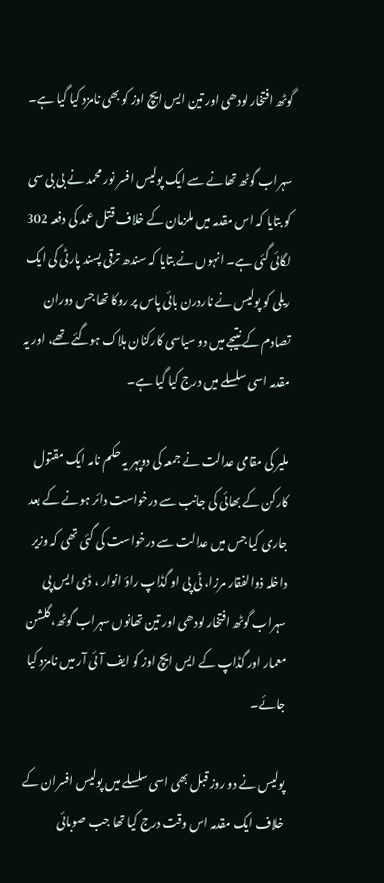گوٹھ افتخار لودھی اور تین ایس ایچ اوز کو بھی نامزد کیا گیا ہے۔

سہراب گوٹھ تھانے سے ایک پولیس افسر نور محمد نے بی بی سی کو بتایا کہ اس مقدمہ میں ملزمان کے خلاف قتل عمد کی دفعہ 302 لگائی گئی ہے۔ انہوں نے بتایا کہ سندھ ترقی پسند پارٹی کی ایک ریلی کو پولیس نے ناردرن بائی پاس پر روکا تھا جس دوران تصادم کے نتیجے میں دو سیاسی کارکنان ہلاک ہوگئے تھے، اور یہ مقدمہ اسی سلسلے میں درج کیا گیا ہے۔

ملیر کی مقامی عدالت نے جمعہ کی دوپہر یہ حکم نامہ ایک مقتول کارکن کے بھائی کی جانب سے درخواست دائر ہونے کے بعد جاری کیا جس میں عدالت سے درخواست کی گئی تھی کہ وزیر داخلہ ذوالفقار مرزا، ٹی پی او گڈاپ راؤ انوار ، ڈی ایس پی سہراب گوٹھ افتخار لودھی اور تین تھانوں سہراب گوٹھ، گلشن معمار اور گڈاپ کے ایس ایچ اوز کو ایف آئی آر میں نامزد کیا جائے۔

پولیس نے دو روز قبل بھی اسی سلسلے میں پولیس افسران کے خلاف ایک مقدمہ اس وقت درج کیا تھا جب صوبائی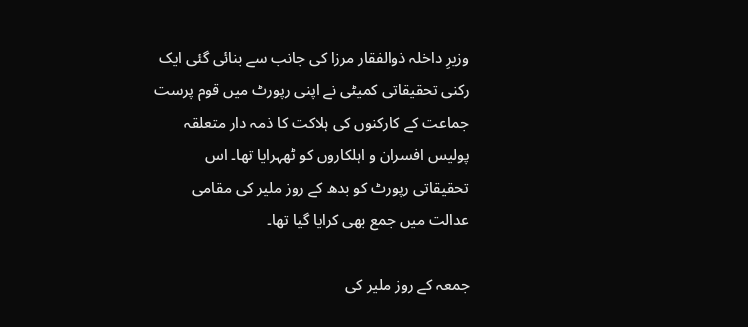وزیرِ داخلہ ذوالفقار مرزا کی جانب سے بنائی گئی ایک رکنی تحقیقاتی کمیٹی نے اپنی رپورٹ میں قوم پرست جماعت کے کارکنوں کی ہلاکت کا ذمہ دار متعلقہ پولیس افسران و اہلکاروں کو ٹھہرایا تھا۔ اس تحقیقاتی رپورٹ کو بدھ کے روز ملیر کی مقامی عدالت میں جمع بھی کرایا گیا تھا۔

جمعہ کے روز ملیر کی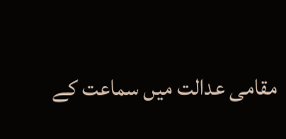مقامی عدالت میں سماعت کے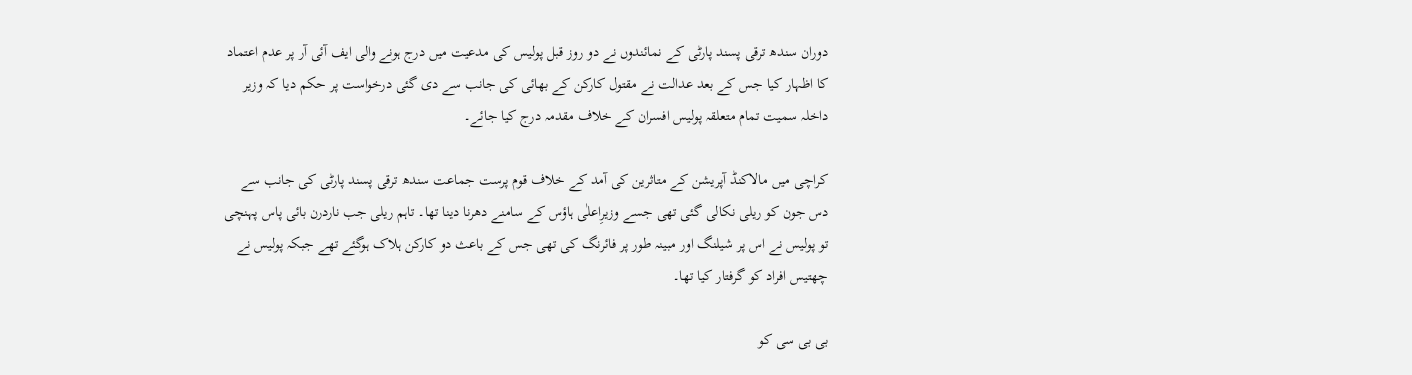دوران سندھ ترقی پسند پارٹی کے نمائندوں نے دو روز قبل پولیس کی مدعیت میں درج ہونے والی ایف آئی آر پر عدم اعتماد کا اظہار کیا جس کے بعد عدالت نے مقتول کارکن کے بھائی کی جانب سے دی گئی درخواست پر حکم دیا کہ وزیر داخلہ سمیت تمام متعلقہ پولیس افسران کے خلاف مقدمہ درج کیا جائے۔

کراچی میں مالاکنڈ آپریشن کے متاثرین کی آمد کے خلاف قوم پرست جماعت سندھ ترقی پسند پارٹی کی جانب سے دس جون کو ریلی نکالی گئی تھی جسے وزیرِاعلٰی ہاؤس کے سامنے دھرنا دینا تھا۔ تاہم ریلی جب ناردرن بائی پاس پہنچی تو پولیس نے اس پر شیلنگ اور مبینہ طور پر فائرنگ کی تھی جس کے باعث دو کارکن ہلاک ہوگئے تھے جبکہ پولیس نے چھتیس افراد کو گرفتار کیا تھا۔

بی بی سی کو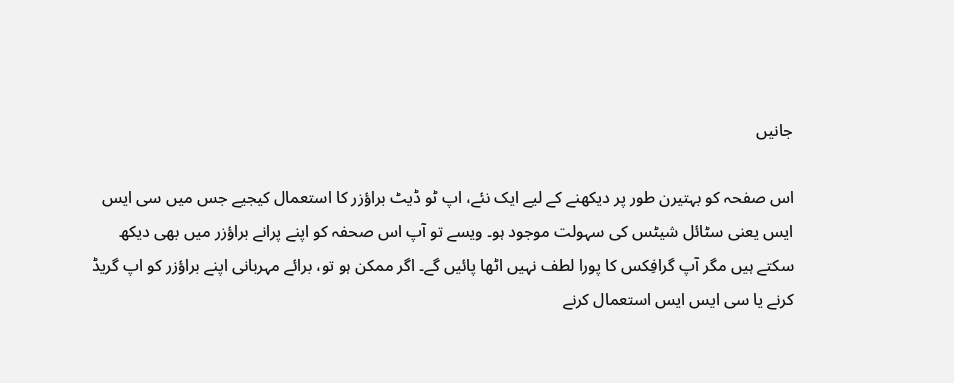جانیں

اس صفحہ کو بہتیرن طور پر دیکھنے کے لیے ایک نئے، اپ ٹو ڈیٹ براؤزر کا استعمال کیجیے جس میں سی ایس ایس یعنی سٹائل شیٹس کی سہولت موجود ہو۔ ویسے تو آپ اس صحفہ کو اپنے پرانے براؤزر میں بھی دیکھ سکتے ہیں مگر آپ گرافِکس کا پورا لطف نہیں اٹھا پائیں گے۔ اگر ممکن ہو تو، برائے مہربانی اپنے براؤزر کو اپ گریڈ کرنے یا سی ایس ایس استعمال کرنے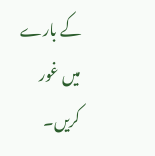کے بارے میں غور کریں۔